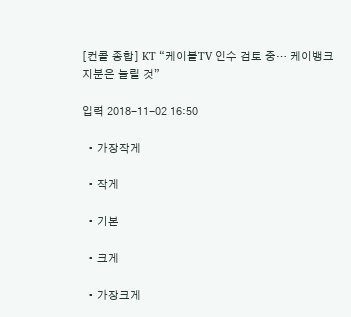[컨콜 종합] KT “케이블TV 인수 검토 중… 케이뱅크 지분은 늘릴 것”

입력 2018-11-02 16:50

  • 가장작게

  • 작게

  • 기본

  • 크게

  • 가장크게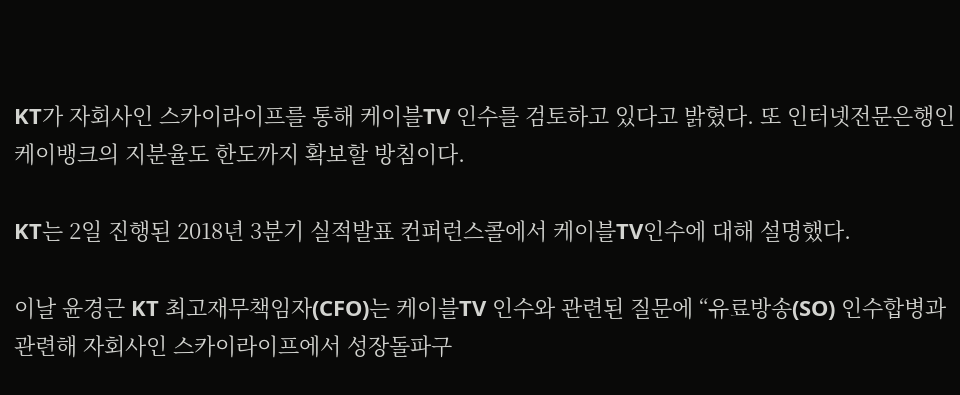KT가 자회사인 스카이라이프를 통해 케이블TV 인수를 검토하고 있다고 밝혔다. 또 인터넷전문은행인 케이뱅크의 지분율도 한도까지 확보할 방침이다.

KT는 2일 진행된 2018년 3분기 실적발표 컨퍼런스콜에서 케이블TV인수에 대해 설명했다.

이날 윤경근 KT 최고재무책임자(CFO)는 케이블TV 인수와 관련된 질문에 “유료방송(SO) 인수합병과 관련해 자회사인 스카이라이프에서 성장돌파구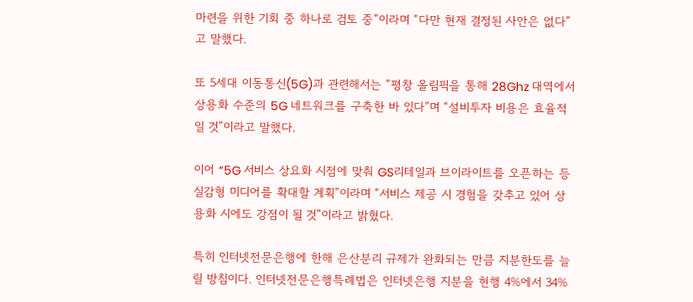마련을 위한 기회 중 하나로 검토 중”이라며 “다만 현재 결정된 사안은 없다”고 말했다.

또 5세대 이동통신(5G)과 관련해서는 “평창 올림픽을 통해 28Ghz 대역에서 상용화 수준의 5G 네트워크를 구축한 바 있다”며 “설비투자 비용은 효율적일 것”이라고 말했다.

이어 “5G 서비스 상요화 시점에 맞춰 GS리테일과 브이라이트를 오픈하는 등 실감형 미디어를 확대할 계획”이라며 “서비스 제공 시 경험을 갖추고 있어 상용화 시에도 강점이 될 것”이라고 밝혔다.

특히 인터넷전문은행에 한해 은산분리 규제가 완화되는 만큼 지분한도를 늘릴 방침이다. 인터넷전문은행특례법은 인터넷은행 지분을 현행 4%에서 34%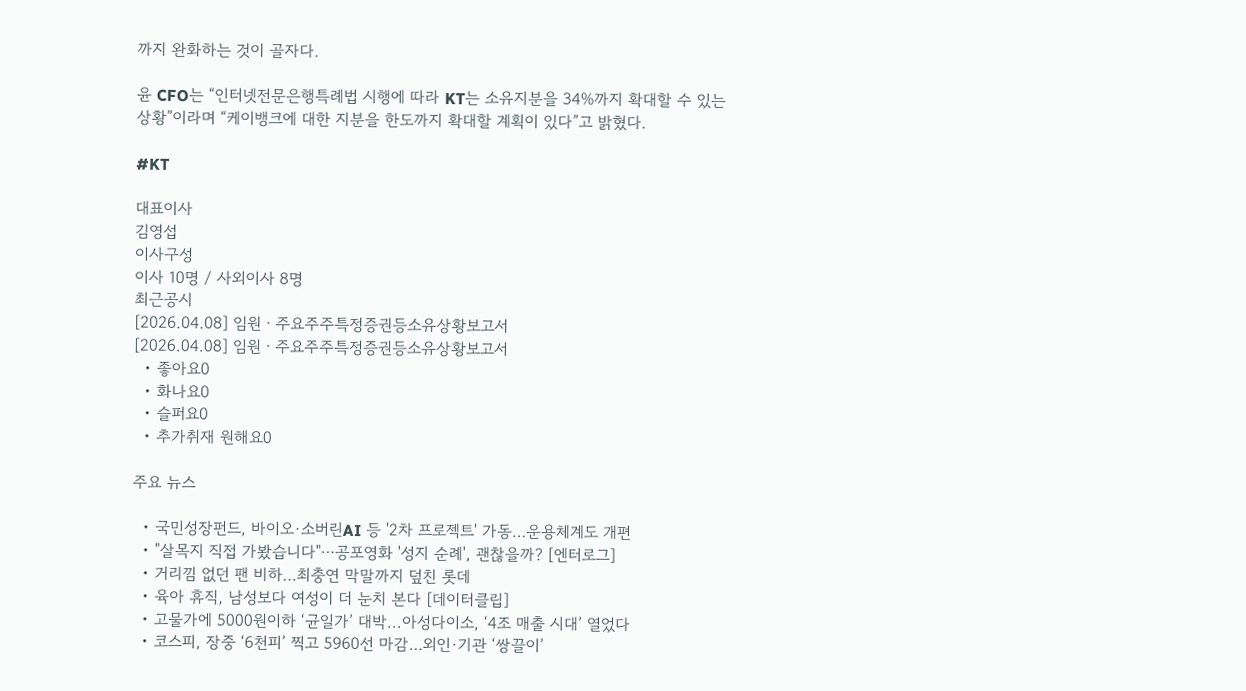까지 완화하는 것이 골자다.

윤 CFO는 “인터넷전문은행특례법 시행에 따라 KT는 소유지분을 34%까지 확대할 수 있는 상황”이라며 “케이뱅크에 대한 지분을 한도까지 확대할 계획이 있다”고 밝혔다.

#KT

대표이사
김영섭
이사구성
이사 10명 / 사외이사 8명
최근공시
[2026.04.08] 임원ㆍ주요주주특정증권등소유상황보고서
[2026.04.08] 임원ㆍ주요주주특정증권등소유상황보고서
  • 좋아요0
  • 화나요0
  • 슬퍼요0
  • 추가취재 원해요0

주요 뉴스

  • 국민성장펀드, 바이오·소버린AI 등 '2차 프로젝트' 가동…운용체계도 개편
  • "살목지 직접 가봤습니다"⋯공포영화 '성지 순례', 괜찮을까? [엔터로그]
  • 거리낌 없던 팬 비하…최충연 막말까지 덮친 롯데
  • 육아 휴직, 남성보다 여성이 더 눈치 본다 [데이터클립]
  • 고물가에 5000원이하 ‘균일가’ 대박...아성다이소, ‘4조 매출 시대’ 열었다
  • 코스피, 장중 ‘6천피’ 찍고 5960선 마감…외인·기관 ‘쌍끌이’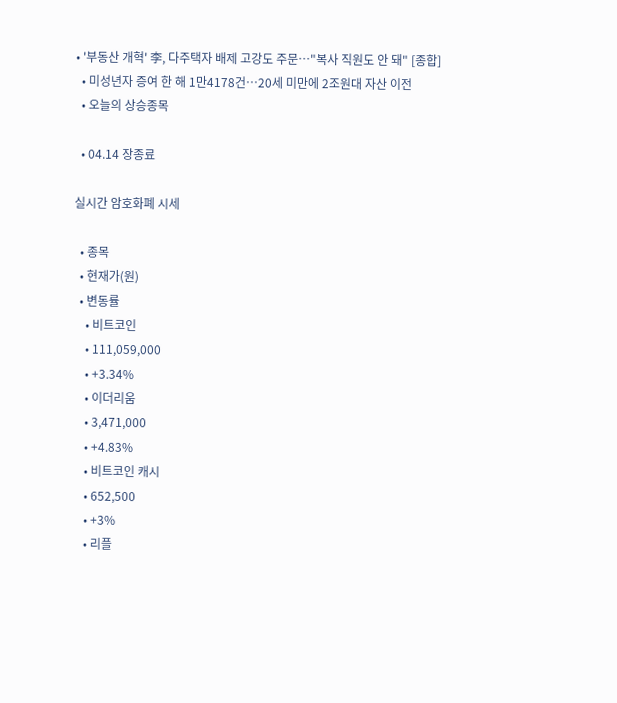• '부동산 개혁' 李, 다주택자 배제 고강도 주문…"복사 직원도 안 돼" [종합]
  • 미성년자 증여 한 해 1만4178건…20세 미만에 2조원대 자산 이전
  • 오늘의 상승종목

  • 04.14 장종료

실시간 암호화폐 시세

  • 종목
  • 현재가(원)
  • 변동률
    • 비트코인
    • 111,059,000
    • +3.34%
    • 이더리움
    • 3,471,000
    • +4.83%
    • 비트코인 캐시
    • 652,500
    • +3%
    • 리플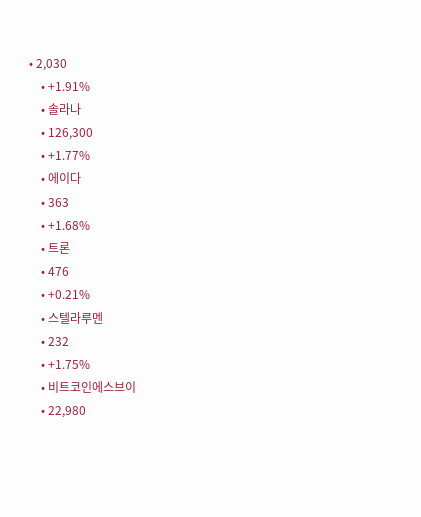• 2,030
    • +1.91%
    • 솔라나
    • 126,300
    • +1.77%
    • 에이다
    • 363
    • +1.68%
    • 트론
    • 476
    • +0.21%
    • 스텔라루멘
    • 232
    • +1.75%
    • 비트코인에스브이
    • 22,980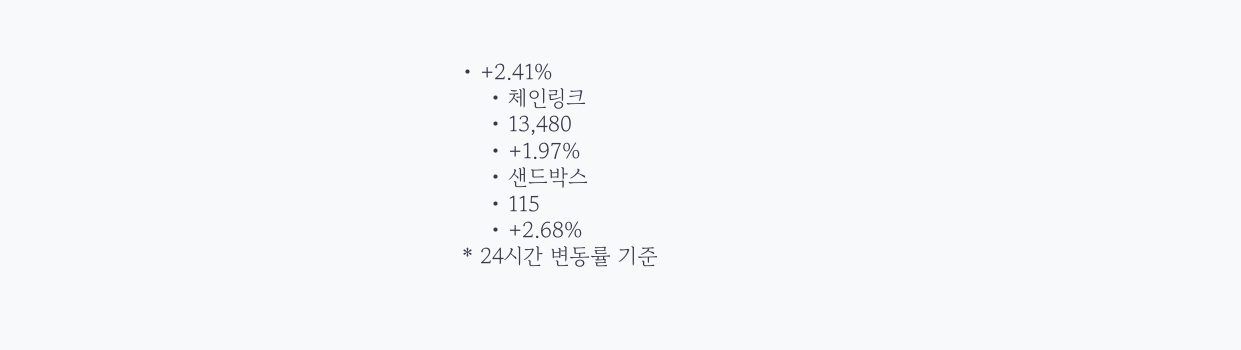• +2.41%
    • 체인링크
    • 13,480
    • +1.97%
    • 샌드박스
    • 115
    • +2.68%
* 24시간 변동률 기준